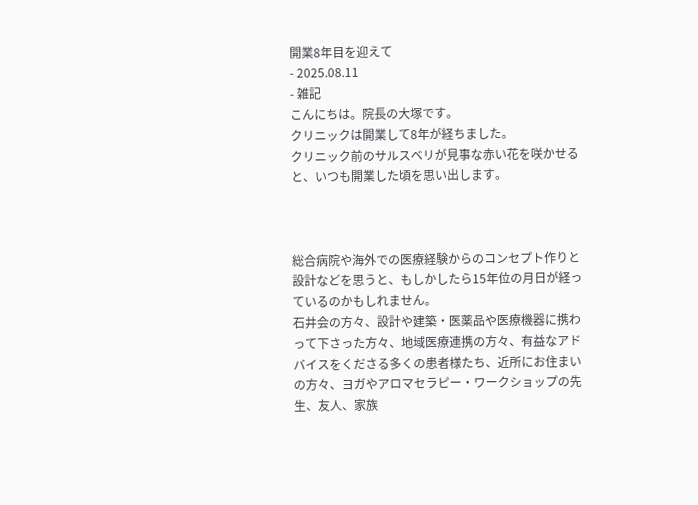開業8年目を迎えて
- 2025.08.11
- 雑記
こんにちは。院長の大塚です。
クリニックは開業して8年が経ちました。
クリニック前のサルスベリが見事な赤い花を咲かせると、いつも開業した頃を思い出します。



総合病院や海外での医療経験からのコンセプト作りと設計などを思うと、もしかしたら15年位の月日が経っているのかもしれません。
石井会の方々、設計や建築・医薬品や医療機器に携わって下さった方々、地域医療連携の方々、有益なアドバイスをくださる多くの患者様たち、近所にお住まいの方々、ヨガやアロマセラピー・ワークショップの先生、友人、家族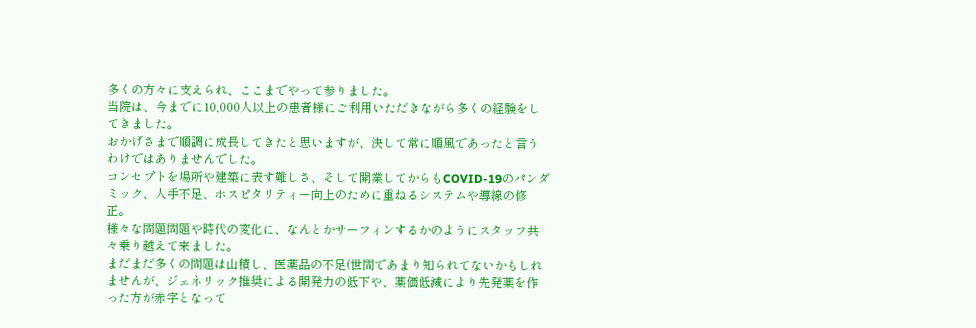多くの方々に支えられ、ここまでやって参りました。
当院は、今までに10,000人以上の患者様にご利用いただきながら多くの経験をしてきました。
おかげさまで順調に成長してきたと思いますが、決して常に順風であったと言うわけではありませんでした。
コンセプトを場所や建築に表す難しさ、そして開業してからもCOVID-19のパンダミック、人手不足、ホスピタリティー向上のために重ねるシステムや導線の修正。
様々な問題問題や時代の変化に、なんとかサーフィンするかのようにスタッフ共々乗り越えて来ました。
まだまだ多くの問題は山積し、医薬品の不足(世間であまり知られてないかもしれませんが、ジェネリック推奨による開発力の低下や、薬価低減により先発薬を作った方が赤字となって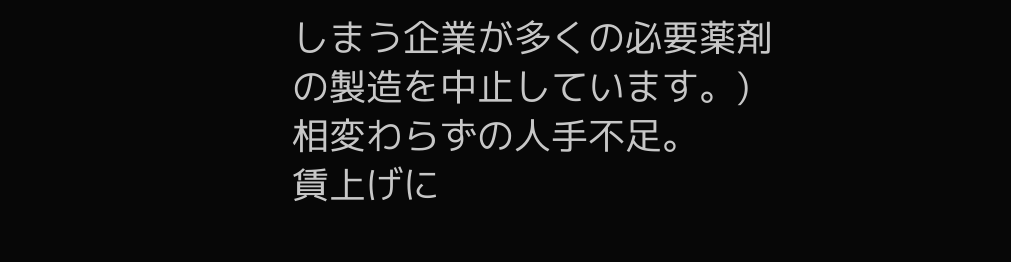しまう企業が多くの必要薬剤の製造を中止しています。)
相変わらずの人手不足。
賃上げに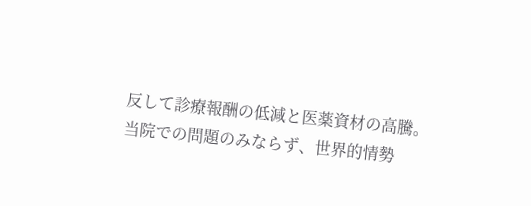反して診療報酬の低減と医薬資材の高騰。
当院での問題のみならず、世界的情勢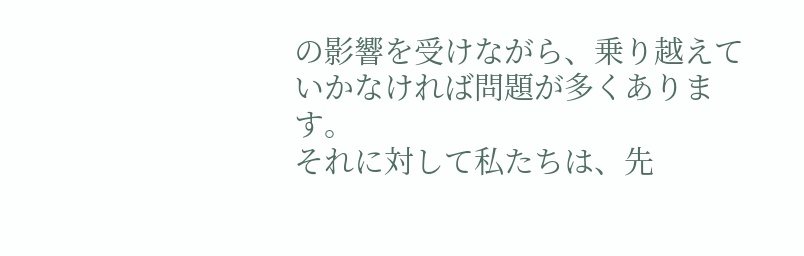の影響を受けながら、乗り越えていかなければ問題が多くあります。
それに対して私たちは、先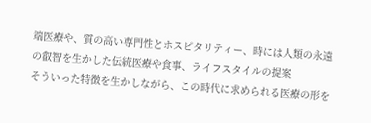端医療や、質の高い専門性とホスピタリティー、時には人類の永遠の叡智を生かした伝統医療や食事、ライフスタイルの提案
そういった特徴を生かしながら、この時代に求められる医療の形を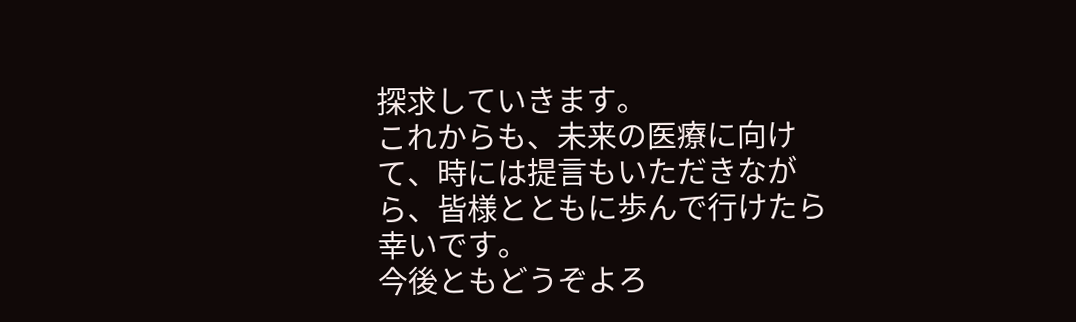探求していきます。
これからも、未来の医療に向けて、時には提言もいただきながら、皆様とともに歩んで行けたら幸いです。
今後ともどうぞよろ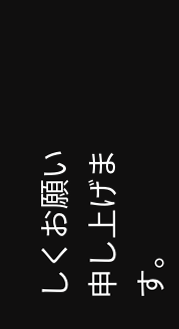しくお願い申し上げます。